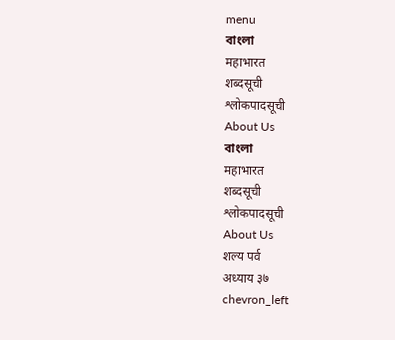menu
বাংলা
महाभारत
शब्दसूची
श्लोकपादसूची
About Us
বাংলা
महाभारत
शब्दसूची
श्लोकपादसूची
About Us
शल्य पर्व
अध्याय ३७
chevron_left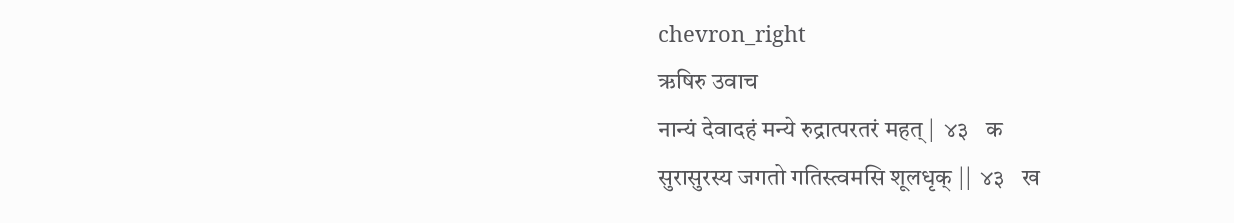chevron_right
ऋषिरु उवाच
नान्यं देवादहं मन्ये रुद्रात्परतरं महत् |  ४३   क
सुरासुरस्य जगतो गतिस्त्वमसि शूलधृक् ||  ४३   ख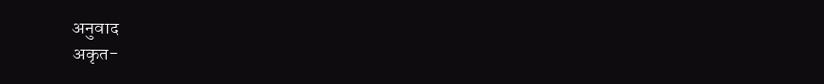अनुवाद
अकृत-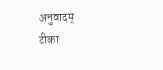अनुवादम्
टीका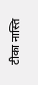टीका नास्ति